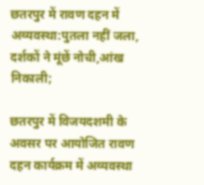छतरपुर में रावण दहन में अव्यवस्था:पुतला नहीं जला, दर्शकों ने मूंछें नोची,आंख निकाली;

छतरपुर में विजयदशमी के अवसर पर आयोजित रावण दहन कार्यक्रम में अव्यवस्था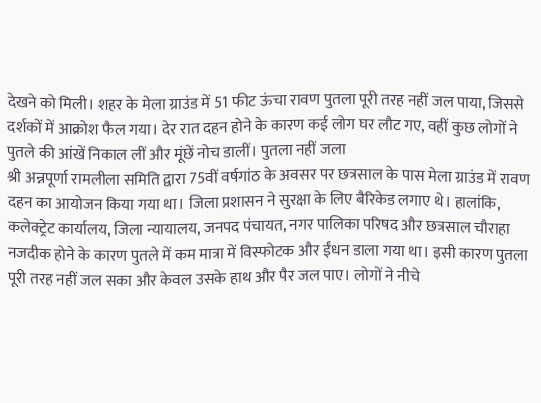देखने को मिली। शहर के मेला ग्राउंड में 51 फीट ऊंचा रावण पुतला पूरी तरह नहीं जल पाया, जिससे दर्शकों में आक्रोश फैल गया। देर रात दहन होने के कारण कई लोग घर लौट गए, वहीं कुछ लोगों ने पुतले की आंखें निकाल लीं और मूंछें नोच डालीं। पुतला नहीं जला
श्री अन्नपूर्णा रामलीला समिति द्वारा 75वीं वर्षगांठ के अवसर पर छत्रसाल के पास मेला ग्राउंड में रावण दहन का आयोजन किया गया था। जिला प्रशासन ने सुरक्षा के लिए बैरिकेड लगाए थे। हालांकि, कलेक्ट्रेट कार्यालय, जिला न्यायालय, जनपद पंचायत, नगर पालिका परिषद और छत्रसाल चौराहा नजदीक होने के कारण पुतले में कम मात्रा में विस्फोटक और ईंधन डाला गया था। इसी कारण पुतला पूरी तरह नहीं जल सका और केवल उसके हाथ और पैर जल पाए। लोगों ने नीचे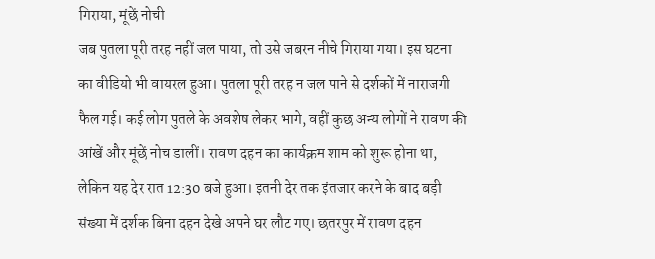गिराया, मूंछें नोची
जब पुतला पूरी तरह नहीं जल पाया, तो उसे जबरन नीचे गिराया गया। इस घटना का वीडियो भी वायरल हुआ। पुतला पूरी तरह न जल पाने से दर्शकों में नाराजगी फैल गई। कई लोग पुतले के अवशेष लेकर भागे, वहीं कुछ अन्य लोगों ने रावण की आंखें और मूंछें नोच डालीं। रावण दहन का कार्यक्रम शाम को शुरू होना था, लेकिन यह देर रात 12:30 बजे हुआ। इतनी देर तक इंतजार करने के बाद बड़ी संख्या में दर्शक बिना दहन देखे अपने घर लौट गए। छतरपुर में रावण दहन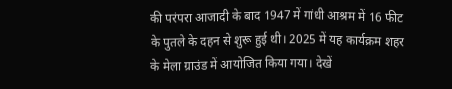की परंपरा आजादी के बाद 1947 में गांधी आश्रम में 16 फीट के पुतले के दहन से शुरू हुई थी। 2025 में यह कार्यक्रम शहर के मेला ग्राउंड में आयोजित किया गया। देखें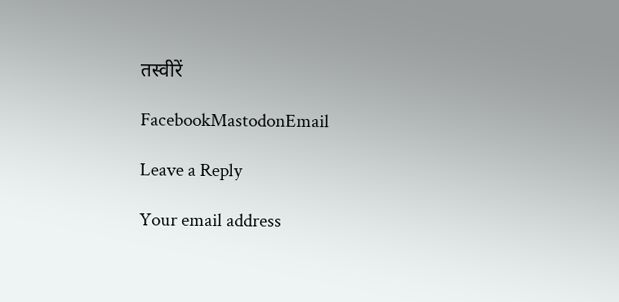तस्वीरें

FacebookMastodonEmail

Leave a Reply

Your email address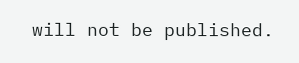will not be published.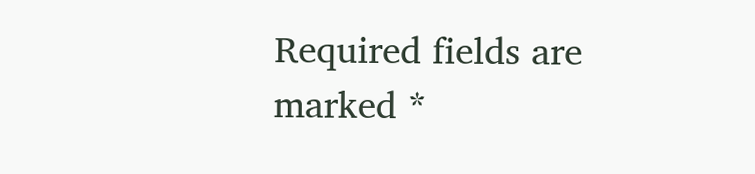Required fields are marked *